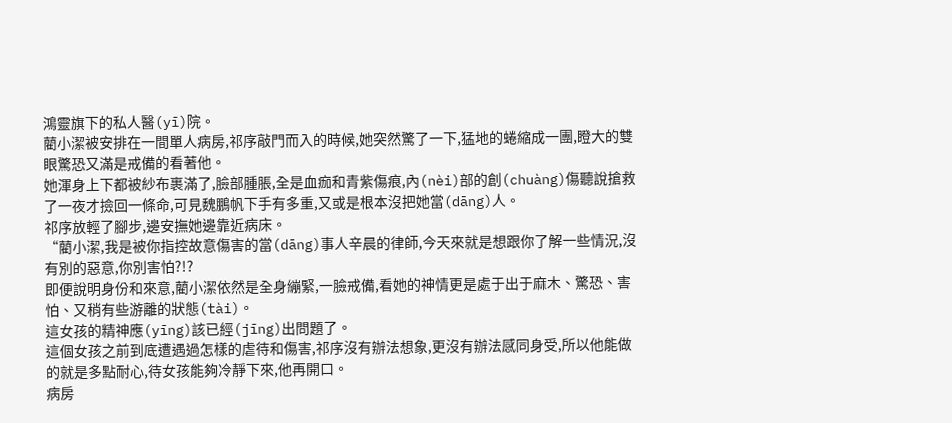鴻靈旗下的私人醫(yī)院。
藺小潔被安排在一間單人病房,祁序敲門而入的時候,她突然驚了一下,猛地的蜷縮成一團,瞪大的雙眼驚恐又滿是戒備的看著他。
她渾身上下都被紗布裹滿了,臉部腫脹,全是血痂和青紫傷痕,內(nèi)部的創(chuàng)傷聽說搶救了一夜才撿回一條命,可見魏鵬帆下手有多重,又或是根本沒把她當(dāng)人。
祁序放輕了腳步,邊安撫她邊靠近病床。
“藺小潔,我是被你指控故意傷害的當(dāng)事人辛晨的律師,今天來就是想跟你了解一些情況,沒有別的惡意,你別害怕?!?
即便說明身份和來意,藺小潔依然是全身繃緊,一臉戒備,看她的神情更是處于出于麻木、驚恐、害怕、又稍有些游離的狀態(tài)。
這女孩的精神應(yīng)該已經(jīng)出問題了。
這個女孩之前到底遭遇過怎樣的虐待和傷害,祁序沒有辦法想象,更沒有辦法感同身受,所以他能做的就是多點耐心,待女孩能夠冷靜下來,他再開口。
病房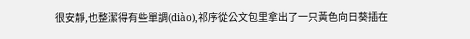很安靜,也整潔得有些單調(diào),祁序從公文包里拿出了一只黃色向日葵插在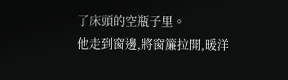了床頭的空瓶子里。
他走到窗邊,將窗簾拉開,暖洋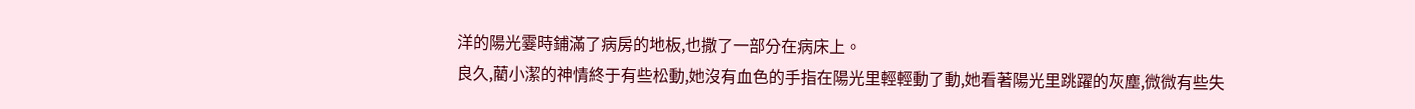洋的陽光霎時鋪滿了病房的地板,也撒了一部分在病床上。
良久,藺小潔的神情終于有些松動,她沒有血色的手指在陽光里輕輕動了動,她看著陽光里跳躍的灰塵,微微有些失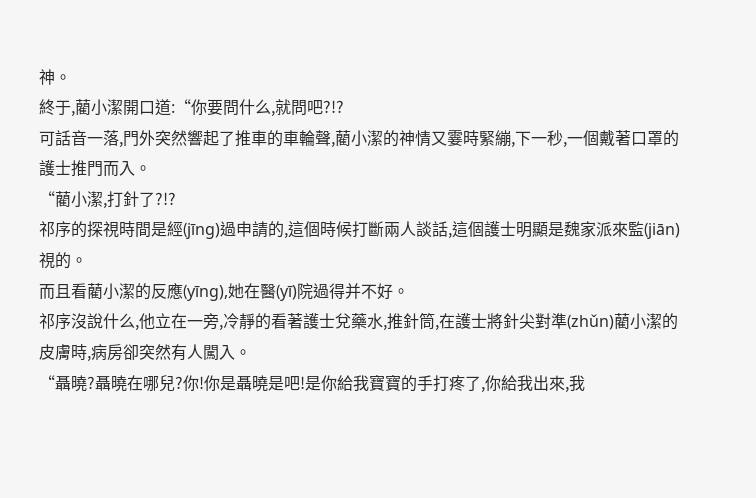神。
終于,藺小潔開口道:“你要問什么,就問吧?!?
可話音一落,門外突然響起了推車的車輪聲,藺小潔的神情又霎時緊繃,下一秒,一個戴著口罩的護士推門而入。
“藺小潔,打針了?!?
祁序的探視時間是經(jīng)過申請的,這個時候打斷兩人談話,這個護士明顯是魏家派來監(jiān)視的。
而且看藺小潔的反應(yīng),她在醫(yī)院過得并不好。
祁序沒說什么,他立在一旁,冷靜的看著護士兌藥水,推針筒,在護士將針尖對準(zhǔn)藺小潔的皮膚時,病房卻突然有人闖入。
“聶曉?聶曉在哪兒?你!你是聶曉是吧!是你給我寶寶的手打疼了,你給我出來,我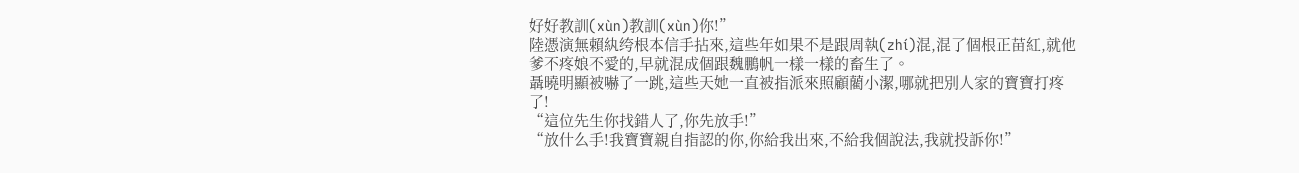好好教訓(xùn)教訓(xùn)你!”
陸憑演無賴紈绔根本信手拈來,這些年如果不是跟周執(zhí)混,混了個根正苗紅,就他爹不疼娘不愛的,早就混成個跟魏鵬帆一樣一樣的畜生了。
聶曉明顯被嚇了一跳,這些天她一直被指派來照顧藺小潔,哪就把別人家的寶寶打疼了!
“這位先生你找錯人了,你先放手!”
“放什么手!我寶寶親自指認的你,你給我出來,不給我個說法,我就投訴你!”